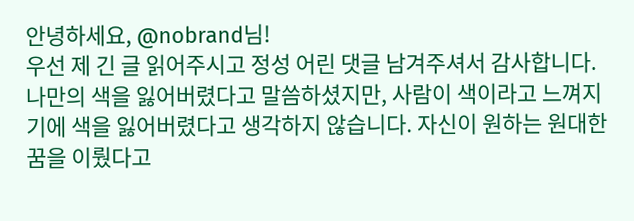안녕하세요, @nobrand님!
우선 제 긴 글 읽어주시고 정성 어린 댓글 남겨주셔서 감사합니다.
나만의 색을 잃어버렸다고 말씀하셨지만, 사람이 색이라고 느껴지기에 색을 잃어버렸다고 생각하지 않습니다. 자신이 원하는 원대한 꿈을 이뤘다고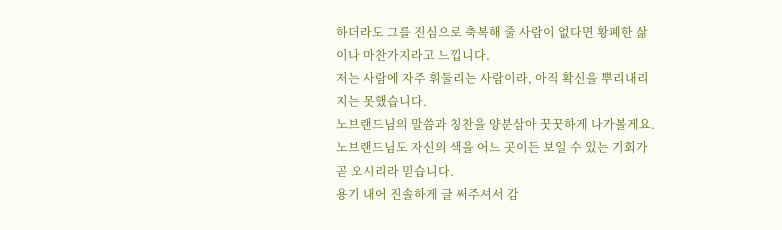하더라도 그를 진심으로 축복해 줄 사람이 없다면 황폐한 삶이나 마찬가지라고 느낍니다.
저는 사람에 자주 휘둘리는 사람이라, 아직 확신을 뿌리내리지는 못했습니다.
노브랜드님의 말씀과 칭찬을 양분삼아 꿋꿋하게 나가볼게요.
노브랜드님도 자신의 색을 어느 곳이든 보일 수 있는 기회가 곧 오시리라 믿습니다.
용기 내어 진솔하게 글 써주셔서 감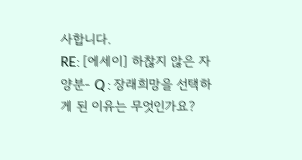사합니다.
RE: [에세이] 하찮지 않은 자양분- Q : 장래희망을 선택하게 된 이유는 무엇인가요?